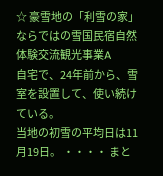☆ 豪雪地の「利雪の家」ならではの雪国民宿自然体験交流観光事業A
自宅で、24年前から、雪室を設置して、使い続けている。
当地の初雪の平均日は11月19日。 ・・・・ まと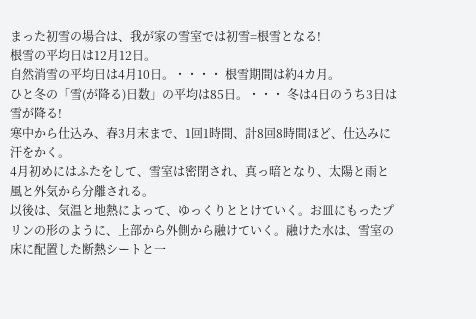まった初雪の場合は、我が家の雪室では初雪=根雪となる!
根雪の平均日は12月12日。
自然消雪の平均日は4月10日。・・・・ 根雪期間は約4カ月。
ひと冬の「雪(が降る)日数」の平均は85日。・・・ 冬は4日のうち3日は雪が降る!
寒中から仕込み、春3月末まで、1回1時間、計8回8時間ほど、仕込みに汗をかく。
4月初めにはふたをして、雪室は密閉され、真っ暗となり、太陽と雨と風と外気から分離される。
以後は、気温と地熱によって、ゆっくりととけていく。お皿にもったプリンの形のように、上部から外側から融けていく。融けた水は、雪室の床に配置した断熱シートと一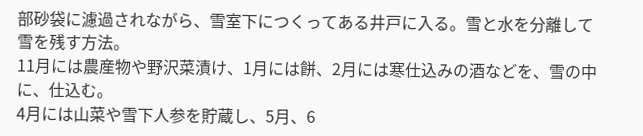部砂袋に濾過されながら、雪室下につくってある井戸に入る。雪と水を分離して雪を残す方法。
11月には農産物や野沢菜漬け、1月には餅、2月には寒仕込みの酒などを、雪の中に、仕込む。
4月には山菜や雪下人参を貯蔵し、5月、6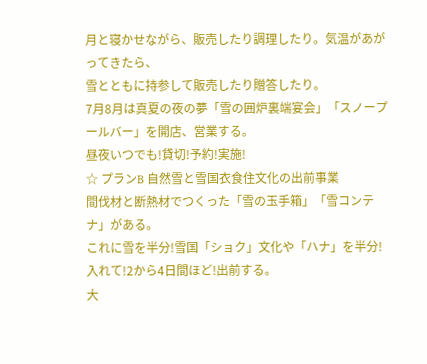月と寝かせながら、販売したり調理したり。気温があがってきたら、
雪とともに持参して販売したり贈答したり。
7月8月は真夏の夜の夢「雪の囲炉裏端宴会」「スノープールバー」を開店、営業する。
昼夜いつでも!貸切!予約!実施!
☆ プランB 自然雪と雪国衣食住文化の出前事業
間伐材と断熱材でつくった「雪の玉手箱」「雪コンテナ」がある。
これに雪を半分!雪国「ショク」文化や「ハナ」を半分!入れて!2から4日間ほど!出前する。
大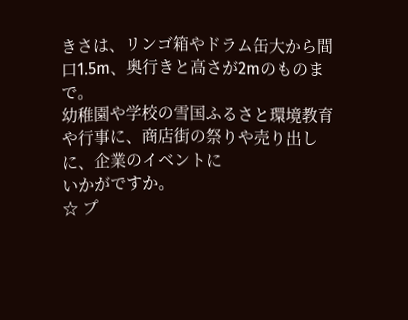きさは、リンゴ箱やドラム缶大から間口1.5m、奥行きと高さが2mのものまで。
幼稚園や学校の雪国ふるさと環境教育や行事に、商店街の祭りや売り出しに、企業のイベントに
いかがですか。
☆ プ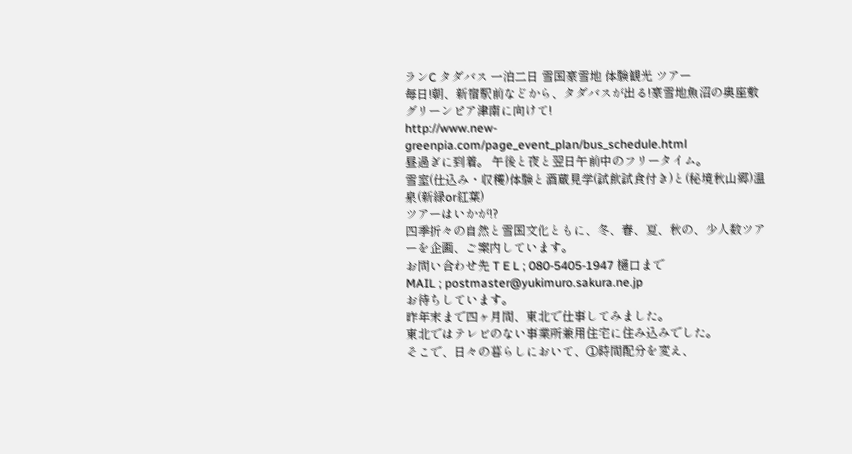ランC タダバス 一泊二日 雪国豪雪地 体験観光 ツアー
毎日!朝、新宿駅前などから、タダバスが出る!豪雪地魚沼の奥座敷グリーンピア津南に向けて!
http://www.new-greenpia.com/page_event_plan/bus_schedule.html
昼過ぎに到着。 午後と夜と翌日午前中のフリータイム。
雪室(仕込み・収穫)体験と酒蔵見学(試飲試食付き)と(秘境秋山郷)温泉(新緑or紅葉)
ツアーはいかが!?
四季折々の自然と雪国文化ともに、冬、春、夏、秋の、少人数ツアーを企画、ご案内しています。
お問い合わせ先 T E L ; 080-5405-1947 樋口まで
MAIL ; postmaster@yukimuro.sakura.ne.jp
お待ちしています。
昨年末まで四ヶ月間、東北で仕事してみました。
東北ではテレビのない事業所兼用住宅に住み込みでした。
そこで、日々の暮らしにおいて、①時間配分を変え、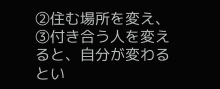②住む場所を変え、③付き合う人を変えると、自分が変わるとい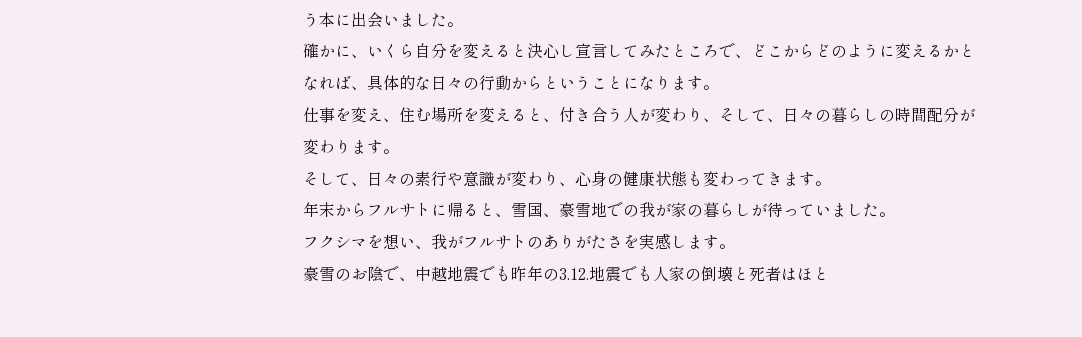う本に出会いました。
確かに、いくら自分を変えると決心し宣言してみたところで、どこからどのように変えるかとなれば、具体的な日々の行動からということになります。
仕事を変え、住む場所を変えると、付き合う人が変わり、そして、日々の暮らしの時間配分が変わります。
そして、日々の素行や意識が変わり、心身の健康状態も変わってきます。
年末からフルサトに帰ると、雪国、豪雪地での我が家の暮らしが待っていました。
フクシマを想い、我がフルサトのありがたさを実感します。
豪雪のお陰で、中越地震でも昨年の3.12.地震でも人家の倒壊と死者はほと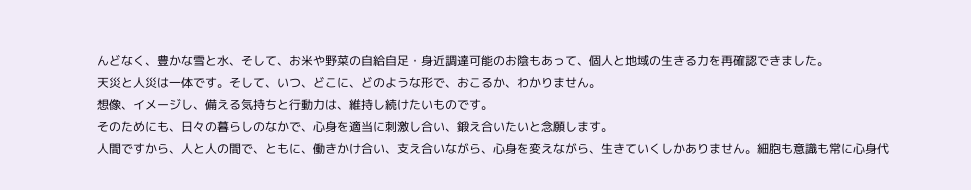んどなく、豊かな雪と水、そして、お米や野菜の自給自足・身近調達可能のお陰もあって、個人と地域の生きる力を再確認できました。
天災と人災は一体です。そして、いつ、どこに、どのような形で、おこるか、わかりません。
想像、イメージし、備える気持ちと行動力は、維持し続けたいものです。
そのためにも、日々の暮らしのなかで、心身を適当に刺激し合い、鍛え合いたいと念願します。
人間ですから、人と人の間で、ともに、働きかけ合い、支え合いながら、心身を変えながら、生きていくしかありません。細胞も意識も常に心身代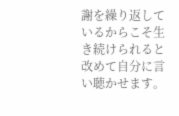謝を繰り返しているからこそ生き続けられると改めて自分に言い聴かせます。